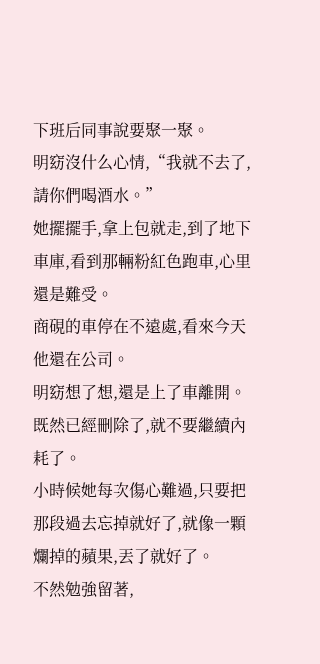下班后同事說要聚一聚。
明窈沒什么心情,“我就不去了,請你們喝酒水。”
她擺擺手,拿上包就走,到了地下車庫,看到那輛粉紅色跑車,心里還是難受。
商硯的車停在不遠處,看來今天他還在公司。
明窈想了想,還是上了車離開。
既然已經刪除了,就不要繼續內耗了。
小時候她每次傷心難過,只要把那段過去忘掉就好了,就像一顆爛掉的蘋果,丟了就好了。
不然勉強留著,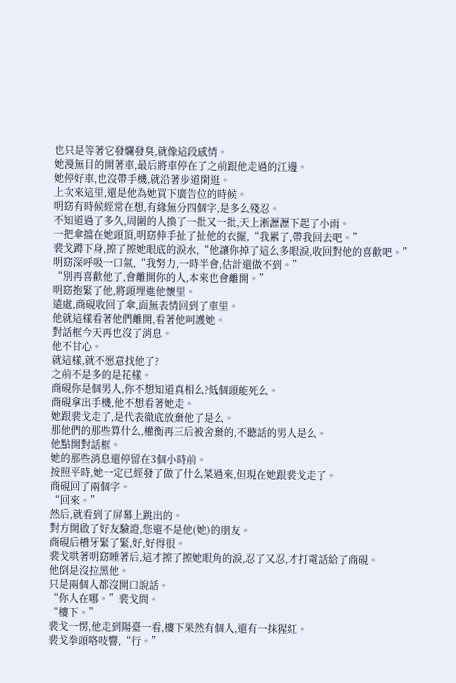也只是等著它發爛發臭,就像這段感情。
她漫無目的開著車,最后將車停在了之前跟他走過的江邊。
她停好車,也沒帶手機,就沿著步道閑逛。
上次來這里,還是他為她買下廣告位的時候。
明窈有時候經常在想,有緣無分四個字,是多么殘忍。
不知道過了多久,周圍的人換了一批又一批,天上淅瀝瀝下起了小雨。
一把傘擋在她頭頂,明窈伸手扯了扯他的衣擺,“我累了,帶我回去吧。”
裴戈蹲下身,擦了擦她眼底的淚水,“他讓你掉了這么多眼淚,收回對他的喜歡吧。”
明窈深呼吸一口氣,“我努力,一時半會,估計還做不到。”
“別再喜歡他了,會離開你的人,本來也會離開。”
明窈抱緊了他,將頭埋進他懷里。
遠處,商硯收回了傘,面無表情回到了車里。
他就這樣看著他們離開,看著他呵護她。
對話框今天再也沒了消息。
他不甘心。
就這樣,就不愿意找他了?
之前不是多的是花樣。
商硯你是個男人,你不想知道真相么?低個頭能死么。
商硯拿出手機,他不想看著她走。
她跟裴戈走了,是代表徹底放棄他了是么。
那他們的那些算什么,權衡再三后被舍棄的,不聽話的男人是么。
他點開對話框。
她的那些消息還停留在3個小時前。
按照平時,她一定已經發了做了什么菜過來,但現在她跟裴戈走了。
商硯回了兩個字。
“回來。”
然后,就看到了屏幕上跳出的。
對方開啟了好友驗證,您還不是他(她)的朋友。
商硯后槽牙緊了緊,好,好得很。
裴戈哄著明窈睡著后,這才擦了擦她眼角的淚,忍了又忍,才打電話給了商硯。
他倒是沒拉黑他。
只是兩個人都沒開口說話。
“你人在哪。”裴戈問。
“樓下。”
裴戈一愣,他走到陽臺一看,樓下果然有個人,還有一抹猩紅。
裴戈拳頭咯吱響,“行。”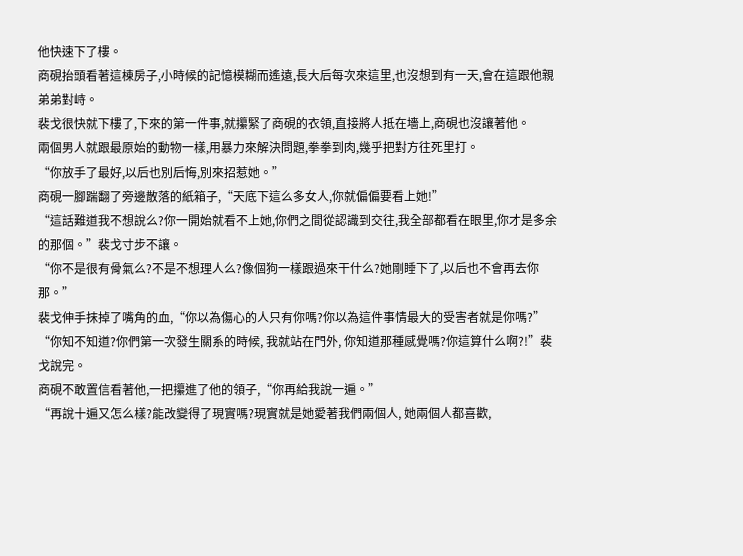他快速下了樓。
商硯抬頭看著這棟房子,小時候的記憶模糊而遙遠,長大后每次來這里,也沒想到有一天,會在這跟他親弟弟對峙。
裴戈很快就下樓了,下來的第一件事,就攥緊了商硯的衣領,直接將人抵在墻上,商硯也沒讓著他。
兩個男人就跟最原始的動物一樣,用暴力來解決問題,拳拳到肉,幾乎把對方往死里打。
“你放手了最好,以后也別后悔,別來招惹她。”
商硯一腳踹翻了旁邊散落的紙箱子,“天底下這么多女人,你就偏偏要看上她!”
“這話難道我不想說么?你一開始就看不上她,你們之間從認識到交往,我全部都看在眼里,你才是多余的那個。”裴戈寸步不讓。
“你不是很有骨氣么?不是不想理人么?像個狗一樣跟過來干什么?她剛睡下了,以后也不會再去你那。”
裴戈伸手抹掉了嘴角的血,“你以為傷心的人只有你嗎?你以為這件事情最大的受害者就是你嗎?”
“你知不知道?你們第一次發生關系的時候, 我就站在門外, 你知道那種感覺嗎?你這算什么啊?!”裴戈說完。
商硯不敢置信看著他,一把攥進了他的領子,“你再給我說一遍。”
“再說十遍又怎么樣?能改變得了現實嗎?現實就是她愛著我們兩個人, 她兩個人都喜歡,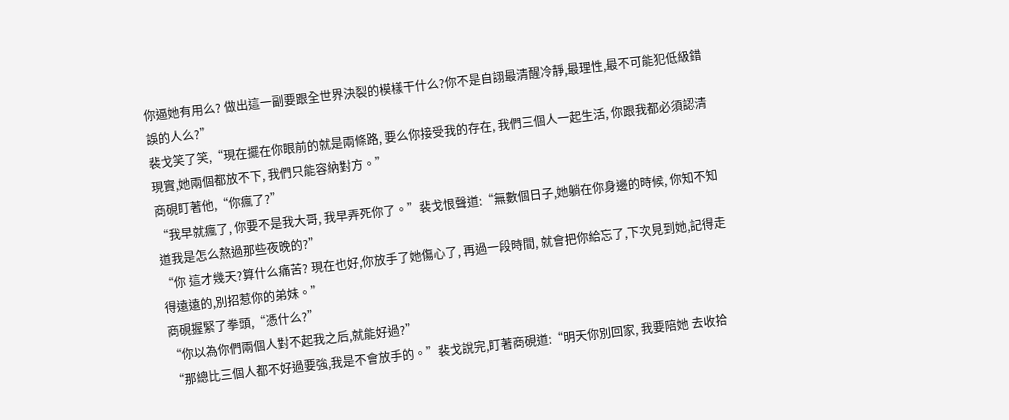你逼她有用么? 做出這一副要跟全世界決裂的模樣干什么?你不是自詡最清醒冷靜,最理性,最不可能犯低級錯誤的人么?”
裴戈笑了笑,“現在擺在你眼前的就是兩條路, 要么你接受我的存在, 我們三個人一起生活, 你跟我都必須認清現實,她兩個都放不下, 我們只能容納對方。”
商硯盯著他,“你瘋了?”
“我早就瘋了, 你要不是我大哥, 我早弄死你了。”裴戈恨聲道:“無數個日子,她躺在你身邊的時候, 你知不知道我是怎么熬過那些夜晚的?”
“你 這才幾天?算什么痛苦? 現在也好,你放手了她傷心了, 再過一段時間, 就會把你給忘了,下次見到她,記得走得遠遠的,別招惹你的弟妹。”
商硯握緊了拳頭,“憑什么?”
“你以為你們兩個人對不起我之后,就能好過?”
“那總比三個人都不好過要強,我是不會放手的。”裴戈說完,盯著商硯道:“明天你別回家, 我要陪她 去收拾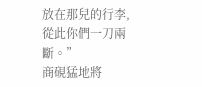放在那兒的行李, 從此你們一刀兩斷。”
商硯猛地將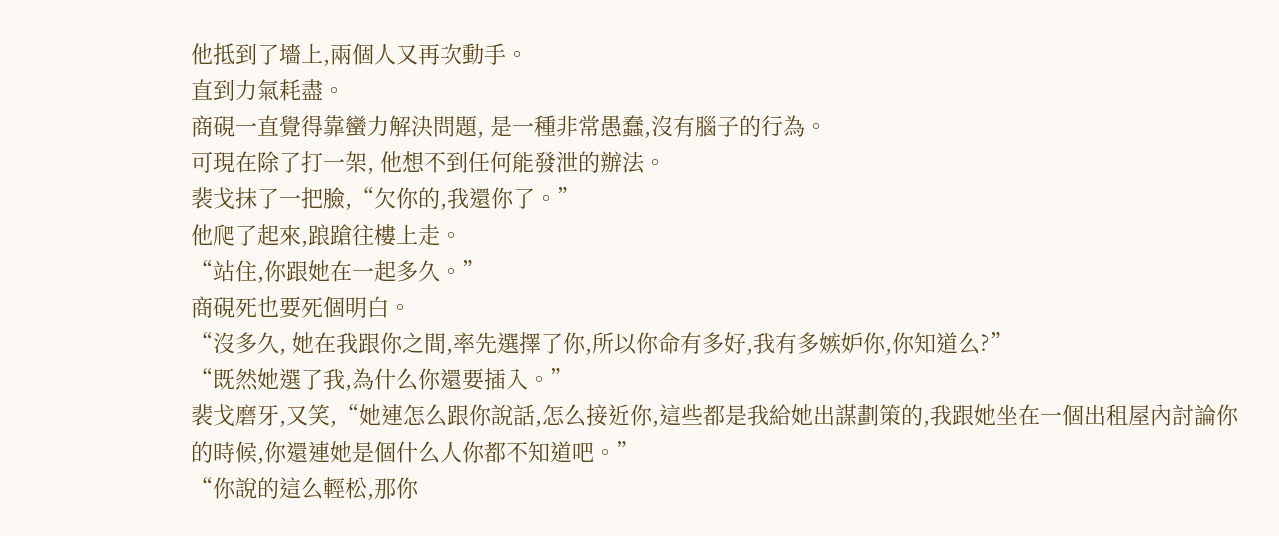他抵到了墻上,兩個人又再次動手。
直到力氣耗盡。
商硯一直覺得靠蠻力解決問題, 是一種非常愚蠢,沒有腦子的行為。
可現在除了打一架, 他想不到任何能發泄的辦法。
裴戈抹了一把臉,“欠你的,我還你了。”
他爬了起來,踉蹌往樓上走。
“站住,你跟她在一起多久。”
商硯死也要死個明白。
“沒多久, 她在我跟你之間,率先選擇了你,所以你命有多好,我有多嫉妒你,你知道么?”
“既然她選了我,為什么你還要插入。”
裴戈磨牙,又笑,“她連怎么跟你說話,怎么接近你,這些都是我給她出謀劃策的,我跟她坐在一個出租屋內討論你的時候,你還連她是個什么人你都不知道吧。”
“你說的這么輕松,那你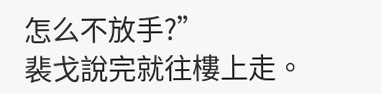怎么不放手?”
裴戈說完就往樓上走。